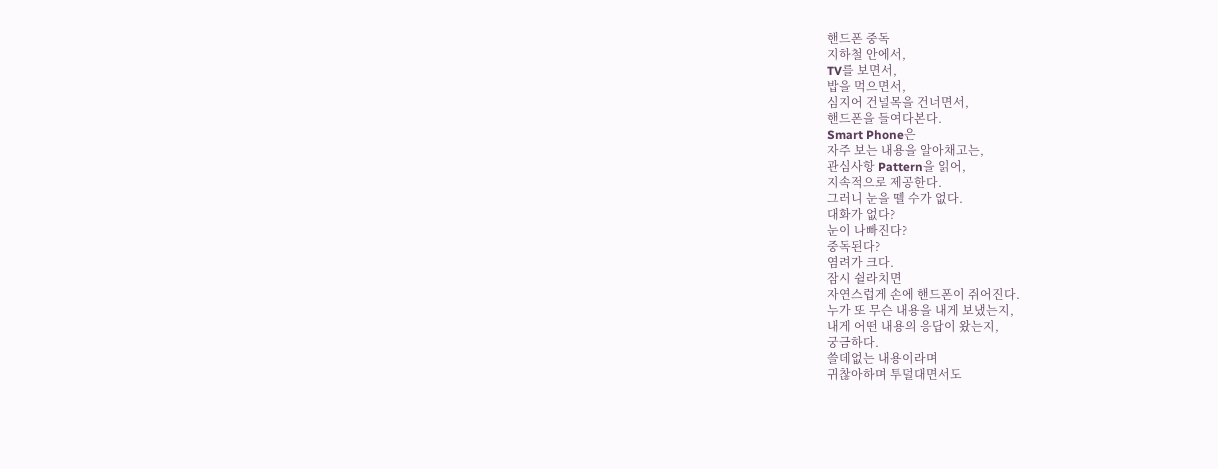핸드폰 중독
지하철 안에서,
TV를 보면서,
밥을 먹으면서,
심지어 건널목을 건너면서,
핸드폰을 들여다본다.
Smart Phone은
자주 보는 내용을 알아채고는,
관심사항 Pattern을 읽어,
지속적으로 제공한다.
그러니 눈을 뗄 수가 없다.
대화가 없다?
눈이 나빠진다?
중독된다?
염려가 크다.
잠시 쉴라치면
자연스럽게 손에 핸드폰이 쥐어진다.
누가 또 무슨 내용을 내게 보냈는지,
내게 어떤 내용의 응답이 왔는지,
궁금하다.
쓸데없는 내용이라며
귀찮아하며 투덜대면서도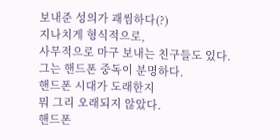보내준 성의가 괘씸하다(?)
지나치게 형식적으로,
사무적으로 마구 보내는 친구들도 있다.
그는 핸드폰 중독이 분명하다.
핸드폰 시대가 도래한지
뭐 그리 오래되지 않았다.
핸드폰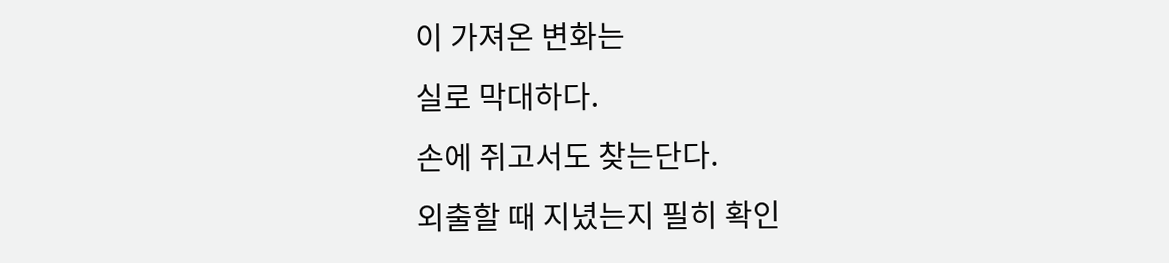이 가져온 변화는
실로 막대하다.
손에 쥐고서도 찾는단다.
외출할 때 지녔는지 필히 확인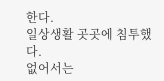한다.
일상생활 곳곳에 침투했다.
없어서는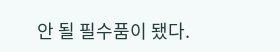안 될 필수품이 됐다.